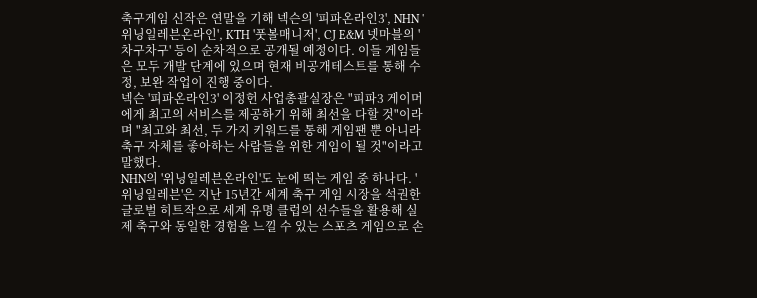축구게임 신작은 연말을 기해 넥슨의 '피파온라인3', NHN '위닝일레븐온라인', KTH '풋볼매니저', CJ E&M 넷마블의 '차구차구' 등이 순차적으로 공개될 예정이다. 이들 게임들은 모두 개발 단계에 있으며 현재 비공개테스트를 통해 수정, 보완 작업이 진행 중이다.
넥슨 '피파온라인3' 이정헌 사업총괄실장은 "피파3 게이머에게 최고의 서비스를 제공하기 위해 최선을 다할 것"이라며 "최고와 최선, 두 가지 키워드를 통해 게임팬 뿐 아니라 축구 자체를 좋아하는 사람들을 위한 게임이 될 것"이라고 말했다.
NHN의 '위닝일레븐온라인'도 눈에 띄는 게임 중 하나다. '위닝일레븐'은 지난 15년간 세계 축구 게임 시장을 석권한 글로벌 히트작으로 세계 유명 클럽의 선수들을 활용해 실제 축구와 동일한 경험을 느낄 수 있는 스포츠 게임으로 손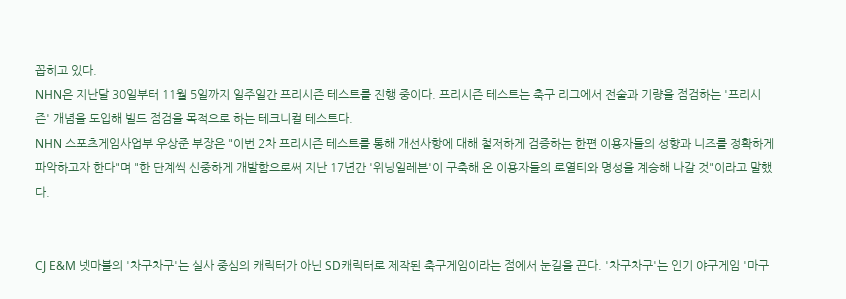꼽히고 있다.
NHN은 지난달 30일부터 11월 5일까지 일주일간 프리시즌 테스트를 진행 중이다. 프리시즌 테스트는 축구 리그에서 전술과 기량을 점검하는 '프리시즌' 개념을 도입해 빌드 점검을 목적으로 하는 테크니컬 테스트다.
NHN 스포츠게임사업부 우상준 부장은 "이번 2차 프리시즌 테스트를 통해 개선사항에 대해 철저하게 검증하는 한편 이용자들의 성향과 니즈를 정확하게 파악하고자 한다"며 "한 단계씩 신중하게 개발함으로써 지난 17년간 '위닝일레븐'이 구축해 온 이용자들의 로열티와 명성을 계승해 나갈 것"이라고 말했다.


CJ E&M 넷마블의 '차구차구'는 실사 중심의 캐릭터가 아닌 SD캐릭터로 제작된 축구게임이라는 점에서 눈길을 끈다. '차구차구'는 인기 야구게임 '마구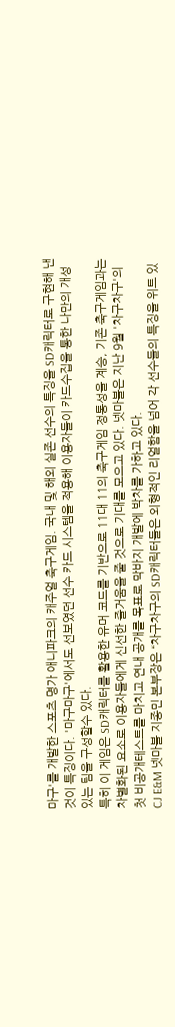마구'를 개발한 스포츠 명가 애니파크의 캐주얼 축구게임. 국내 및 해외 실존 선수의 특징을 SD캐릭터로 구현해 낸 것이 특징이다. '마구마구'에서도 선보였던 선수 카드 시스템을 적용해 이용자들이 카드수집을 통한 나만의 개성 있는 팀을 구성할수 있다.
특히 이 게임은 SD캐릭터를 활용한 유머 코드를 기반으로 11대 11의 축구게임 정통성을 계승, 기존 축구게임과는 차별화된 요소로 이용자들에게 신선한 즐거움을 줄 것으로 기대를 모으고 있다. 넷마블은 지난 9월 '차구차구'의 첫 비공개테스트를 마치고 연내 공개를 목표로 막바지 개발에 박차를 가하고 있다.
CJ E&M 넷마블 지종민 본부장은 “차구차구의 SD캐릭터들은 외형적인 리얼함을 넘어 각 선수들의 특징을 위트 있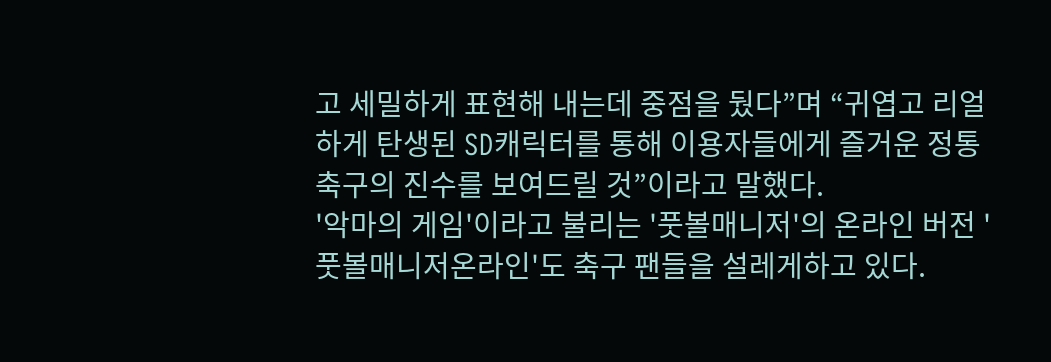고 세밀하게 표현해 내는데 중점을 뒀다”며 “귀엽고 리얼하게 탄생된 SD캐릭터를 통해 이용자들에게 즐거운 정통 축구의 진수를 보여드릴 것”이라고 말했다.
'악마의 게임'이라고 불리는 '풋볼매니저'의 온라인 버전 '풋볼매니저온라인'도 축구 팬들을 설레게하고 있다.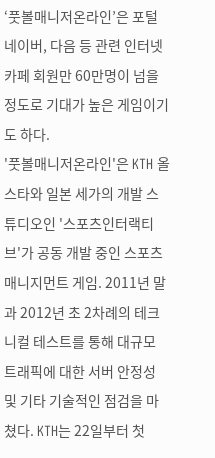‘풋볼매니저온라인’은 포털 네이버, 다음 등 관련 인터넷카페 회원만 60만명이 넘을 정도로 기대가 높은 게임이기도 하다.
'풋볼매니저온라인'은 KTH 올스타와 일본 세가의 개발 스튜디오인 '스포츠인터랙티브'가 공동 개발 중인 스포츠 매니지먼트 게임. 2011년 말과 2012년 초 2차례의 테크니컬 테스트를 통해 대규모 트래픽에 대한 서버 안정성 및 기타 기술적인 점검을 마쳤다. KTH는 22일부터 첫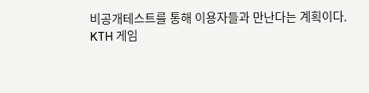비공개테스트를 통해 이용자들과 만난다는 계획이다.
KTH 게임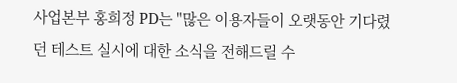사업본부 홍희정 PD는 "많은 이용자들이 오랫동안 기다렸던 테스트 실시에 대한 소식을 전해드릴 수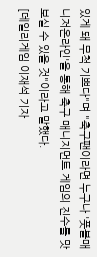있게 돼 무척 기쁘다"며 "축구팬이라면 누구나 '풋볼매니저온라인'을 통해 축구 매니지먼트 게임의 진수를 맛보실 수 있을 것"이라고 말했다.
[데일리게임 이재석 기자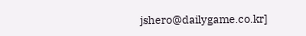jshero@dailygame.co.kr]